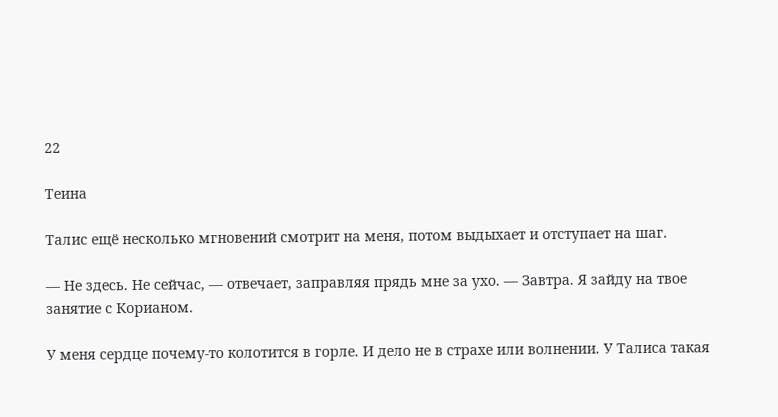22

Теина

Талис ещё несколько мгновений смотрит на меня, потом выдыхает и отступает на шаг.

— Не здесь. Не сейчас, — отвечает, заправляя прядь мне за ухо. — Завтра. Я зайду на твое занятие с Корианом.

У меня сердце почему-то колотится в горле. И дело не в страхе или волнении. У Талиса такая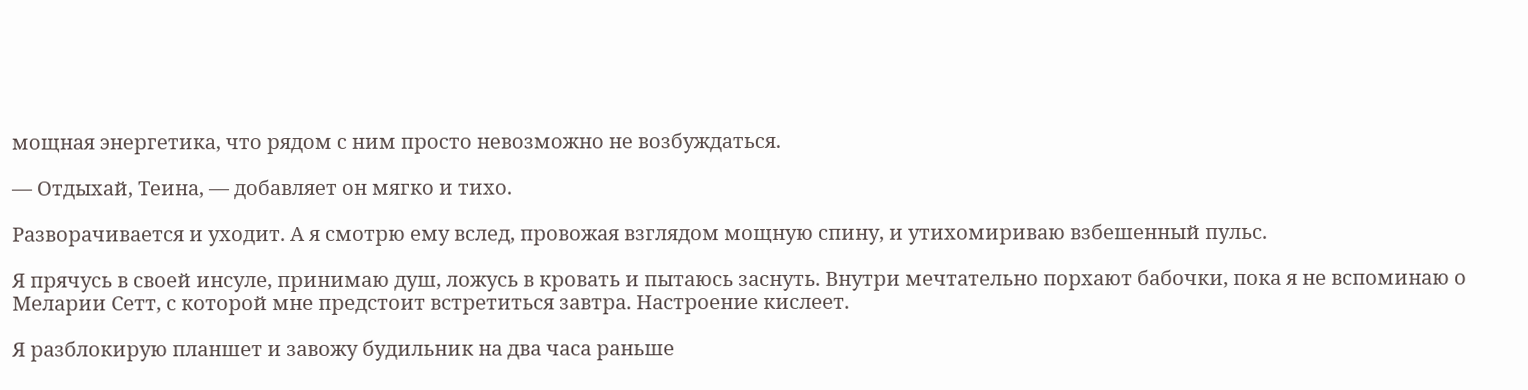мощная энергетика, что рядом с ним просто невозможно не возбуждаться.

— Отдыхай, Теина, — добавляет он мягко и тихо.

Разворачивается и уходит. А я смотрю ему вслед, провожая взглядом мощную спину, и утихомириваю взбешенный пульс.

Я прячусь в своей инсуле, принимаю душ, ложусь в кровать и пытаюсь заснуть. Внутри мечтательно порхают бабочки, пока я не вспоминаю о Меларии Сетт, с которой мне предстоит встретиться завтра. Настроение кислеет.

Я разблокирую планшет и завожу будильник на два часа раньше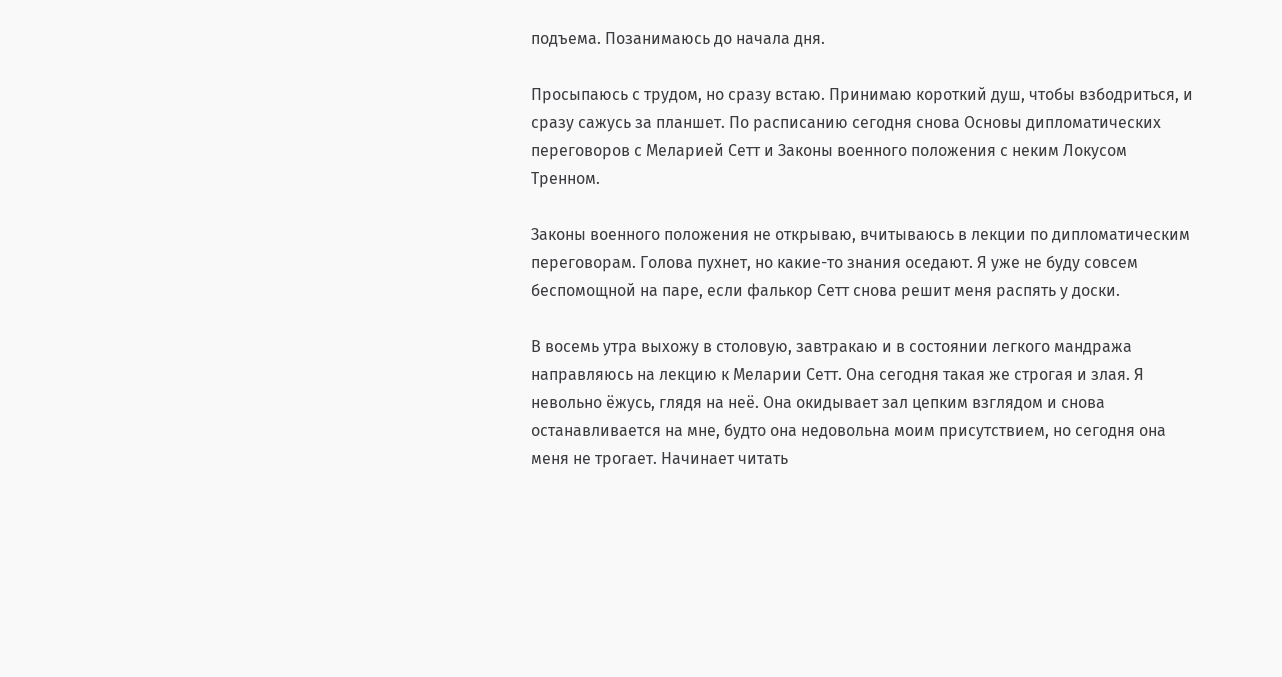подъема. Позанимаюсь до начала дня.

Просыпаюсь с трудом, но сразу встаю. Принимаю короткий душ, чтобы взбодриться, и сразу сажусь за планшет. По расписанию сегодня снова Основы дипломатических переговоров с Меларией Сетт и Законы военного положения с неким Локусом Тренном.

Законы военного положения не открываю, вчитываюсь в лекции по дипломатическим переговорам. Голова пухнет, но какие-то знания оседают. Я уже не буду совсем беспомощной на паре, если фалькор Сетт снова решит меня распять у доски.

В восемь утра выхожу в столовую, завтракаю и в состоянии легкого мандража направляюсь на лекцию к Меларии Сетт. Она сегодня такая же строгая и злая. Я невольно ёжусь, глядя на неё. Она окидывает зал цепким взглядом и снова останавливается на мне, будто она недовольна моим присутствием, но сегодня она меня не трогает. Начинает читать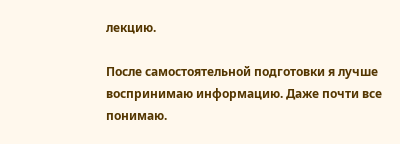лекцию.

После самостоятельной подготовки я лучше воспринимаю информацию. Даже почти все понимаю.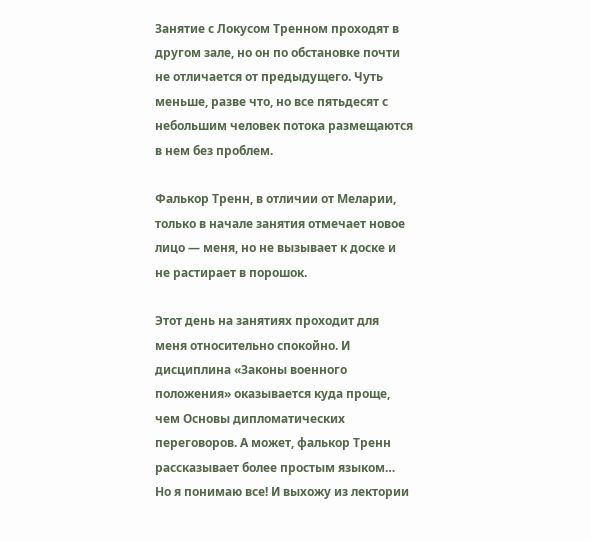Занятие с Локусом Тренном проходят в другом зале, но он по обстановке почти не отличается от предыдущего. Чуть меньше, разве что, но все пятьдесят с небольшим человек потока размещаются в нем без проблем.

Фалькор Тренн, в отличии от Меларии, только в начале занятия отмечает новое лицо — меня, но не вызывает к доске и не растирает в порошок.

Этот день на занятиях проходит для меня относительно спокойно. И дисциплина «Законы военного положения» оказывается куда проще, чем Основы дипломатических переговоров. А может, фалькор Тренн рассказывает более простым языком… Но я понимаю все! И выхожу из лектории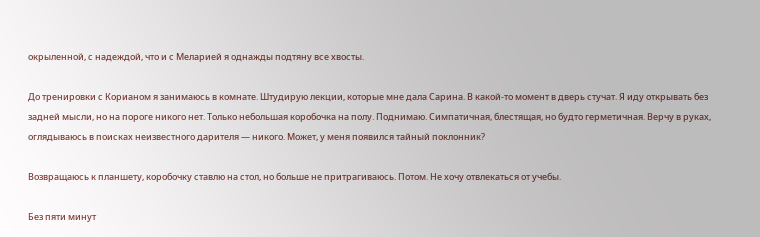окрыленной, с надеждой, что и с Меларией я однажды подтяну все хвосты.

До тренировки с Корианом я занимаюсь в комнате. Штудирую лекции, которые мне дала Сарина. В какой-то момент в дверь стучат. Я иду открывать без задней мысли, но на пороге никого нет. Только небольшая коробочка на полу. Поднимаю. Симпатичная, блестящая, но будто герметичная. Верчу в руках, оглядываюсь в поисках неизвестного дарителя — никого. Может, у меня появился тайный поклонник?

Возвращаюсь к планшету, коробочку ставлю на стол, но больше не притрагиваюсь. Потом. Не хочу отвлекаться от учебы.

Без пяти минут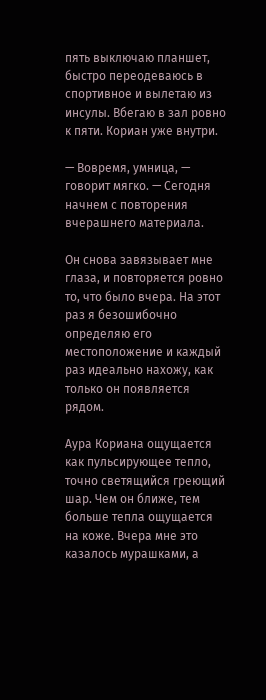пять выключаю планшет, быстро переодеваюсь в спортивное и вылетаю из инсулы. Вбегаю в зал ровно к пяти. Кориан уже внутри.

— Вовремя, умница, — говорит мягко. — Сегодня начнем с повторения вчерашнего материала.

Он снова завязывает мне глаза, и повторяется ровно то, что было вчера. На этот раз я безошибочно определяю его местоположение и каждый раз идеально нахожу, как только он появляется рядом.

Аура Кориана ощущается как пульсирующее тепло, точно светящийся греющий шар. Чем он ближе, тем больше тепла ощущается на коже. Вчера мне это казалось мурашками, а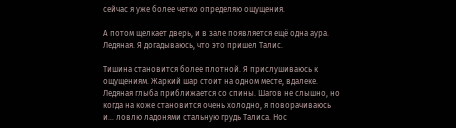сейчас я уже более четко определяю ощущения.

А потом щелкает дверь, и в зале появляется ещё одна аура. Ледяная. Я догадываюсь, что это пришел Талис.

Тишина становится более плотной. Я прислушиваюсь к ощущениям. Жаркий шар стоит на одном месте, вдалеке. Ледяная глыба приближается со спины. Шагов не слышно, но когда на коже становится очень холодно, я поворачиваюсь и… ловлю ладонями стальную грудь Талиса. Нос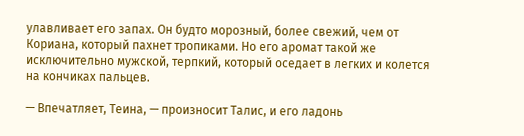улавливает его запах. Он будто морозный, более свежий, чем от Кориана, который пахнет тропиками. Но его аромат такой же исключительно мужской, терпкий, который оседает в легких и колется на кончиках пальцев.

— Впечатляет, Теина, — произносит Талис, и его ладонь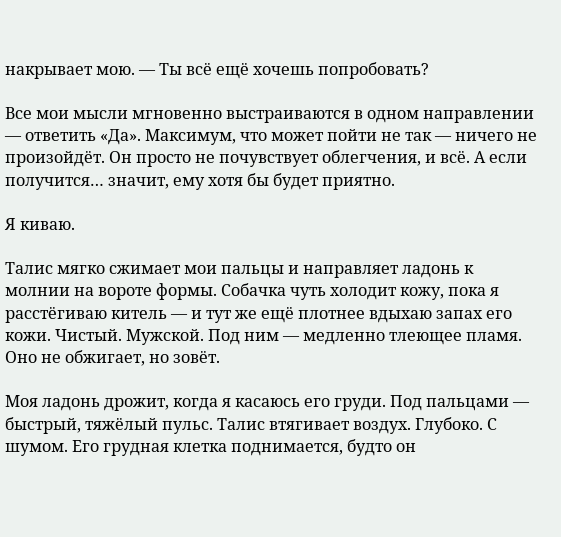накрывает мою. — Ты всё ещё хочешь попробовать?

Все мои мысли мгновенно выстраиваются в одном направлении — ответить «Да». Максимум, что может пойти не так — ничего не произойдёт. Он просто не почувствует облегчения, и всё. А если получится… значит, ему хотя бы будет приятно.

Я киваю.

Талис мягко сжимает мои пальцы и направляет ладонь к молнии на вороте формы. Собачка чуть холодит кожу, пока я расстёгиваю китель — и тут же ещё плотнее вдыхаю запах его кожи. Чистый. Мужской. Под ним — медленно тлеющее пламя. Оно не обжигает, но зовёт.

Моя ладонь дрожит, когда я касаюсь его груди. Под пальцами — быстрый, тяжёлый пульс. Талис втягивает воздух. Глубоко. С шумом. Его грудная клетка поднимается, будто он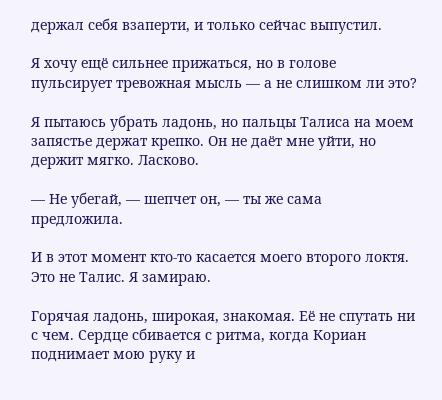держал себя взаперти, и только сейчас выпустил.

Я хочу ещё сильнее прижаться, но в голове пульсирует тревожная мысль — а не слишком ли это?

Я пытаюсь убрать ладонь, но пальцы Талиса на моем запястье держат крепко. Он не даёт мне уйти, но держит мягко. Ласково.

— Не убегай, — шепчет он, — ты же сама предложила.

И в этот момент кто-то касается моего второго локтя. Это не Талис. Я замираю.

Горячая ладонь, широкая, знакомая. Её не спутать ни с чем. Сердце сбивается с ритма, когда Кориан поднимает мою руку и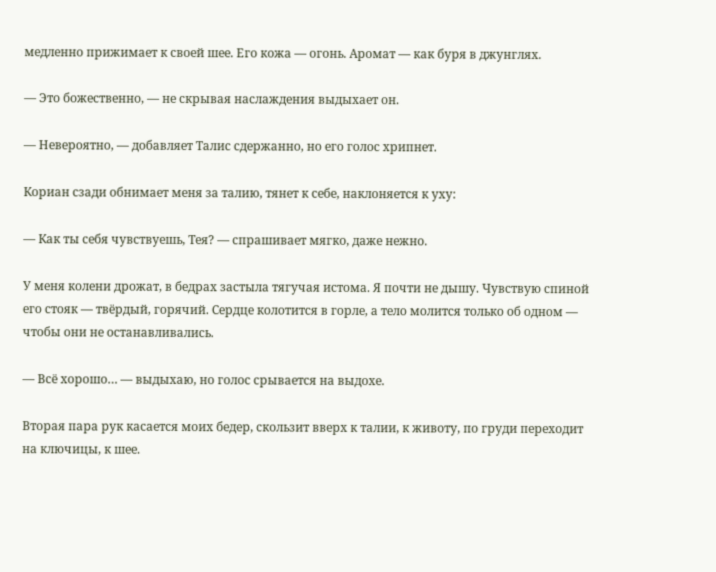медленно прижимает к своей шее. Его кожа — огонь. Аромат — как буря в джунглях.

— Это божественно, — не скрывая наслаждения выдыхает он.

— Невероятно, — добавляет Талис сдержанно, но его голос хрипнет.

Кориан сзади обнимает меня за талию, тянет к себе, наклоняется к уху:

— Как ты себя чувствуешь, Тея? — спрашивает мягко, даже нежно.

У меня колени дрожат, в бедрах застыла тягучая истома. Я почти не дышу. Чувствую спиной его стояк — твёрдый, горячий. Сердце колотится в горле, а тело молится только об одном — чтобы они не останавливались.

— Всё хорошо… — выдыхаю, но голос срывается на выдохе.

Вторая пара рук касается моих бедер, скользит вверх к талии, к животу, по груди переходит на ключицы, к шее.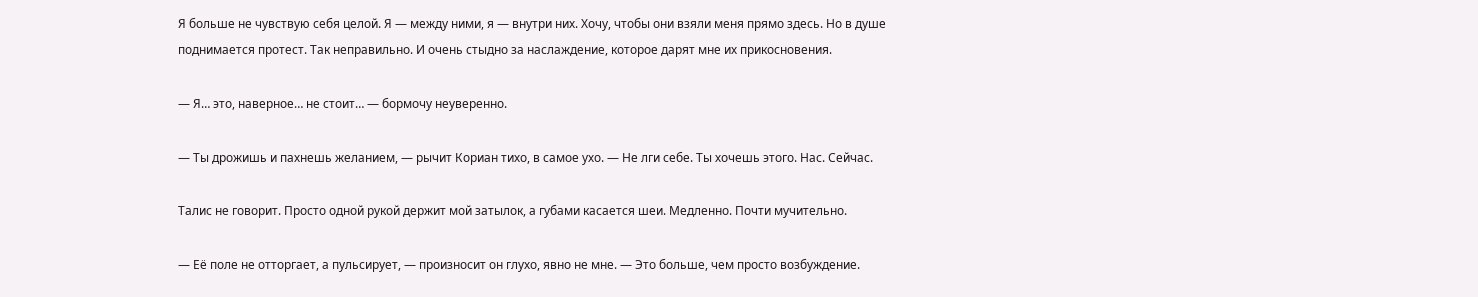Я больше не чувствую себя целой. Я — между ними, я — внутри них. Хочу, чтобы они взяли меня прямо здесь. Но в душе поднимается протест. Так неправильно. И очень стыдно за наслаждение, которое дарят мне их прикосновения.

— Я… это, наверное… не стоит… — бормочу неуверенно.

— Ты дрожишь и пахнешь желанием, — рычит Кориан тихо, в самое ухо. — Не лги себе. Ты хочешь этого. Нас. Сейчас.

Талис не говорит. Просто одной рукой держит мой затылок, а губами касается шеи. Медленно. Почти мучительно.

— Её поле не отторгает, а пульсирует, — произносит он глухо, явно не мне. — Это больше, чем просто возбуждение.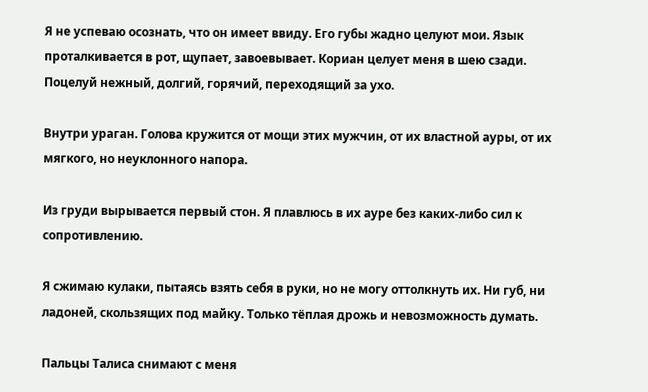Я не успеваю осознать, что он имеет ввиду. Его губы жадно целуют мои. Язык проталкивается в рот, щупает, завоевывает. Кориан целует меня в шею сзади. Поцелуй нежный, долгий, горячий, переходящий за ухо.

Внутри ураган. Голова кружится от мощи этих мужчин, от их властной ауры, от их мягкого, но неуклонного напора.

Из груди вырывается первый стон. Я плавлюсь в их ауре без каких-либо сил к сопротивлению.

Я сжимаю кулаки, пытаясь взять себя в руки, но не могу оттолкнуть их. Ни губ, ни ладоней, скользящих под майку. Только тёплая дрожь и невозможность думать.

Пальцы Талиса снимают с меня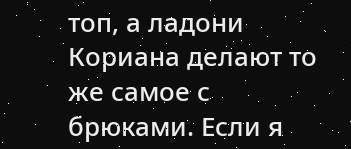топ, а ладони Кориана делают то же самое с брюками. Если я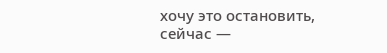хочу это остановить, сейчас —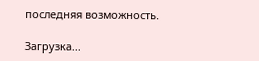последняя возможность.

Загрузка...